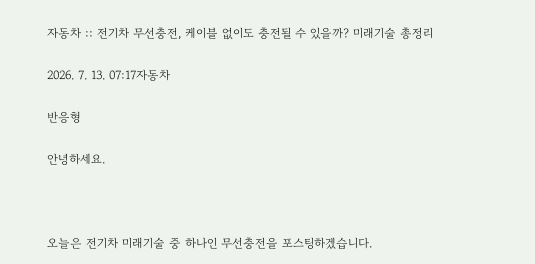자동차 :: 전기차 무선충전, 케이블 없이도 충전될 수 있을까? 미래기술 총정리

2026. 7. 13. 07:17자동차

반응형

안녕하세요.



오늘은 전기차 미래기술 중 하나인 무선충전을 포스팅하겠습니다.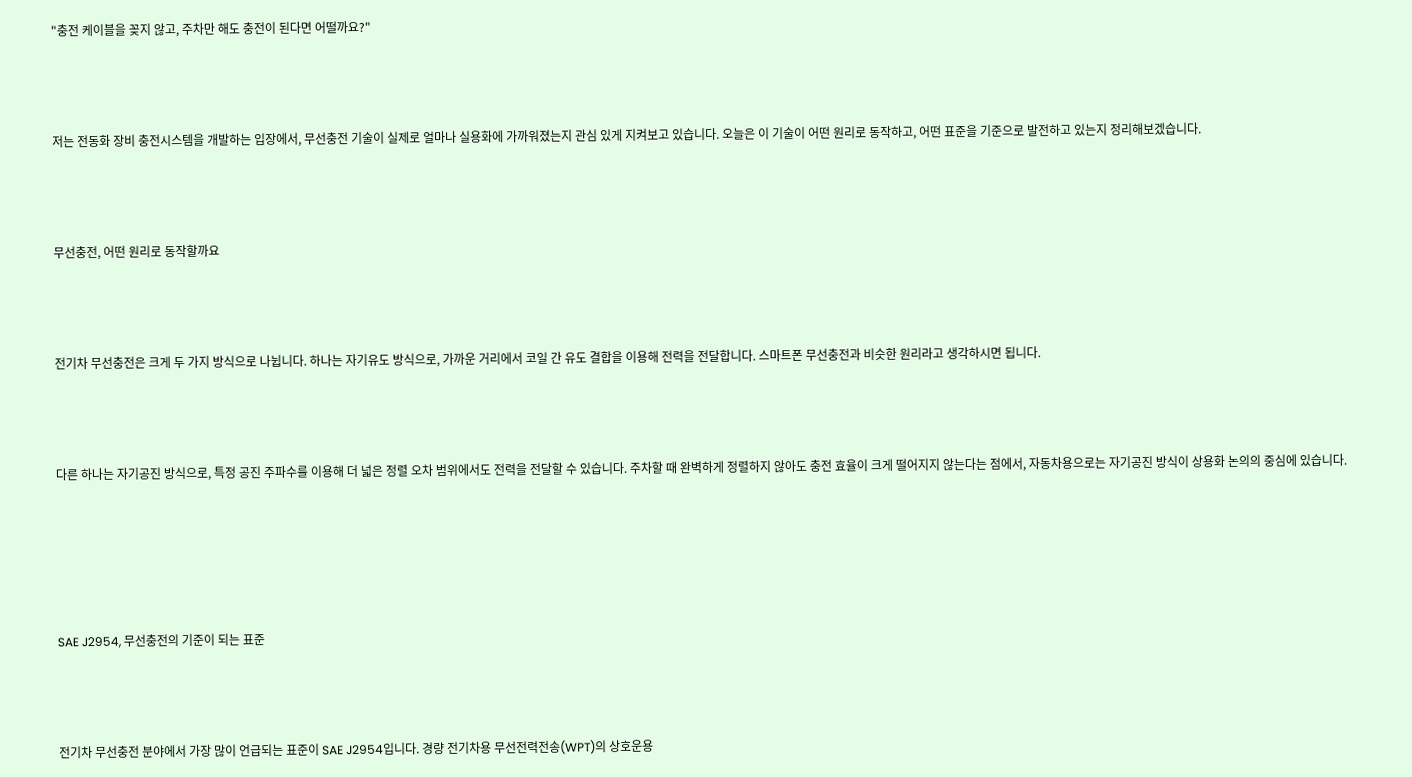"충전 케이블을 꽂지 않고, 주차만 해도 충전이 된다면 어떨까요?"



저는 전동화 장비 충전시스템을 개발하는 입장에서, 무선충전 기술이 실제로 얼마나 실용화에 가까워졌는지 관심 있게 지켜보고 있습니다. 오늘은 이 기술이 어떤 원리로 동작하고, 어떤 표준을 기준으로 발전하고 있는지 정리해보겠습니다.



무선충전, 어떤 원리로 동작할까요



전기차 무선충전은 크게 두 가지 방식으로 나뉩니다. 하나는 자기유도 방식으로, 가까운 거리에서 코일 간 유도 결합을 이용해 전력을 전달합니다. 스마트폰 무선충전과 비슷한 원리라고 생각하시면 됩니다.



다른 하나는 자기공진 방식으로, 특정 공진 주파수를 이용해 더 넓은 정렬 오차 범위에서도 전력을 전달할 수 있습니다. 주차할 때 완벽하게 정렬하지 않아도 충전 효율이 크게 떨어지지 않는다는 점에서, 자동차용으로는 자기공진 방식이 상용화 논의의 중심에 있습니다.





SAE J2954, 무선충전의 기준이 되는 표준



전기차 무선충전 분야에서 가장 많이 언급되는 표준이 SAE J2954입니다. 경량 전기차용 무선전력전송(WPT)의 상호운용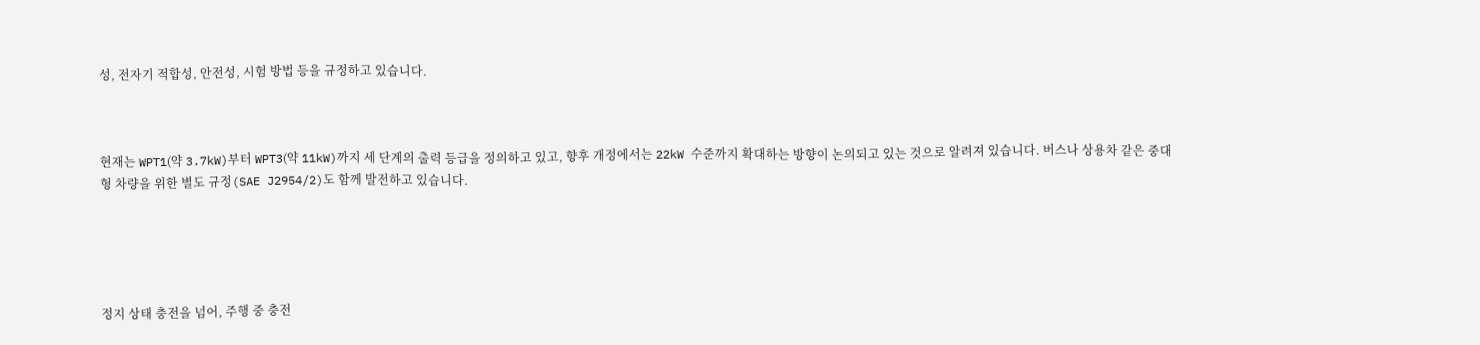성, 전자기 적합성, 안전성, 시험 방법 등을 규정하고 있습니다.



현재는 WPT1(약 3.7kW)부터 WPT3(약 11kW)까지 세 단계의 출력 등급을 정의하고 있고, 향후 개정에서는 22kW 수준까지 확대하는 방향이 논의되고 있는 것으로 알려져 있습니다. 버스나 상용차 같은 중대형 차량을 위한 별도 규정(SAE J2954/2)도 함께 발전하고 있습니다.





정지 상태 충전을 넘어, 주행 중 충전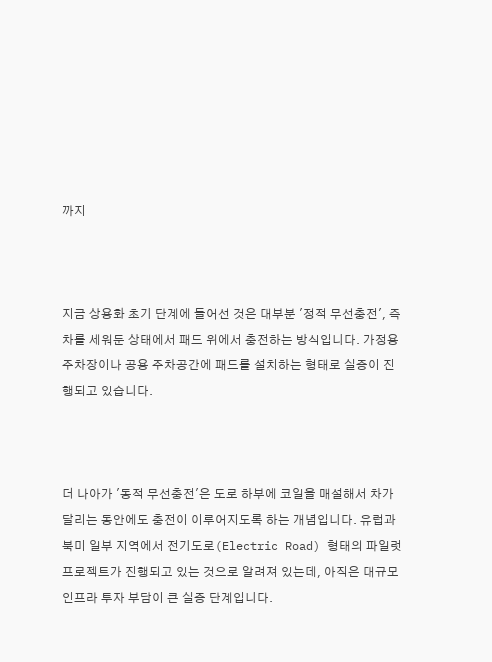까지



지금 상용화 초기 단계에 들어선 것은 대부분 '정적 무선충전', 즉 차를 세워둔 상태에서 패드 위에서 충전하는 방식입니다. 가정용 주차장이나 공용 주차공간에 패드를 설치하는 형태로 실증이 진행되고 있습니다.



더 나아가 '동적 무선충전'은 도로 하부에 코일을 매설해서 차가 달리는 동안에도 충전이 이루어지도록 하는 개념입니다. 유럽과 북미 일부 지역에서 전기도로(Electric Road) 형태의 파일럿 프로젝트가 진행되고 있는 것으로 알려져 있는데, 아직은 대규모 인프라 투자 부담이 큰 실증 단계입니다.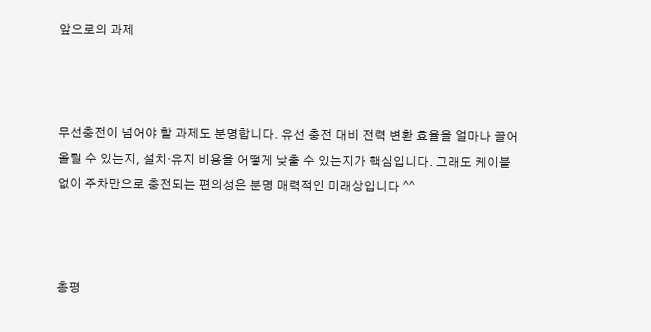앞으로의 과제



무선충전이 넘어야 할 과제도 분명합니다. 유선 충전 대비 전력 변환 효율을 얼마나 끌어올릴 수 있는지, 설치·유지 비용을 어떻게 낮출 수 있는지가 핵심입니다. 그래도 케이블 없이 주차만으로 충전되는 편의성은 분명 매력적인 미래상입니다 ^^



총평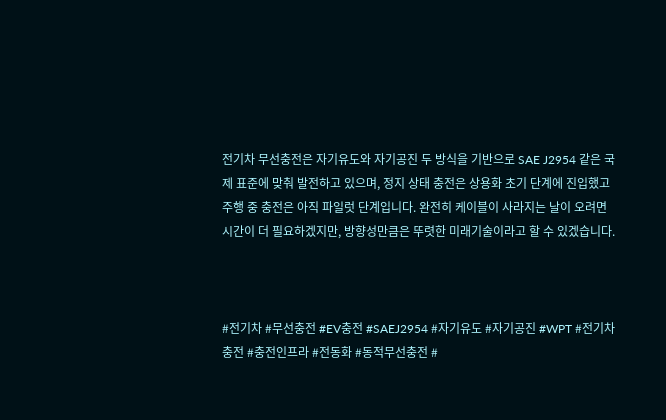전기차 무선충전은 자기유도와 자기공진 두 방식을 기반으로 SAE J2954 같은 국제 표준에 맞춰 발전하고 있으며, 정지 상태 충전은 상용화 초기 단계에 진입했고 주행 중 충전은 아직 파일럿 단계입니다. 완전히 케이블이 사라지는 날이 오려면 시간이 더 필요하겠지만, 방향성만큼은 뚜렷한 미래기술이라고 할 수 있겠습니다.



#전기차 #무선충전 #EV충전 #SAEJ2954 #자기유도 #자기공진 #WPT #전기차충전 #충전인프라 #전동화 #동적무선충전 #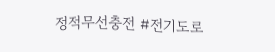정적무선충전 #전기도로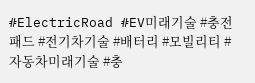#ElectricRoad #EV미래기술 #충전패드 #전기차기술 #배터리 #모빌리티 #자동차미래기술 #충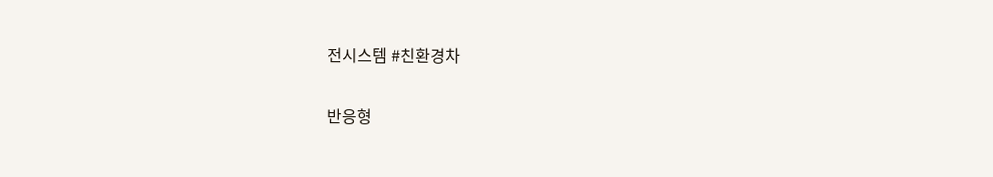전시스템 #친환경차

반응형